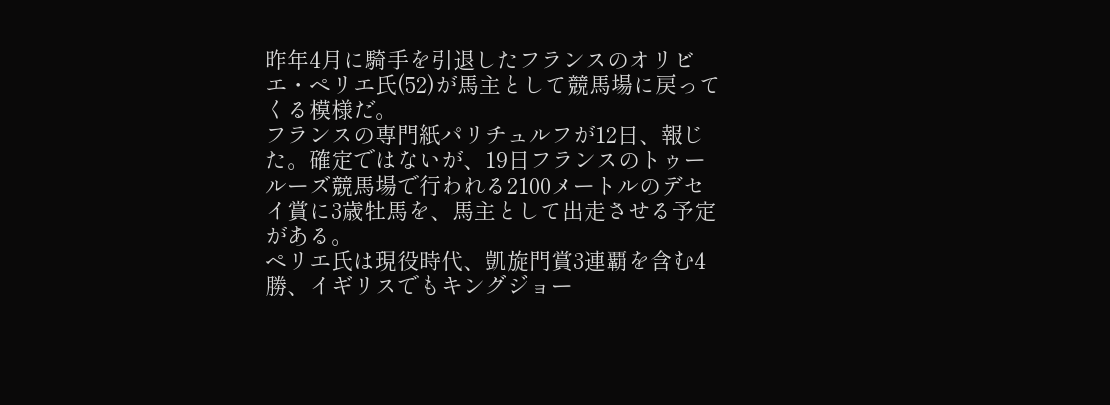昨年4月に騎手を引退したフランスのオリビエ・ペリエ氏(52)が馬主として競馬場に戻ってくる模様だ。
フランスの専門紙パリチュルフが12日、報じた。確定ではないが、19日フランスのトゥールーズ競馬場で行われる2100メートルのデセイ賞に3歳牡馬を、馬主として出走させる予定がある。
ペリエ氏は現役時代、凱旋門賞3連覇を含む4勝、イギリスでもキングジョー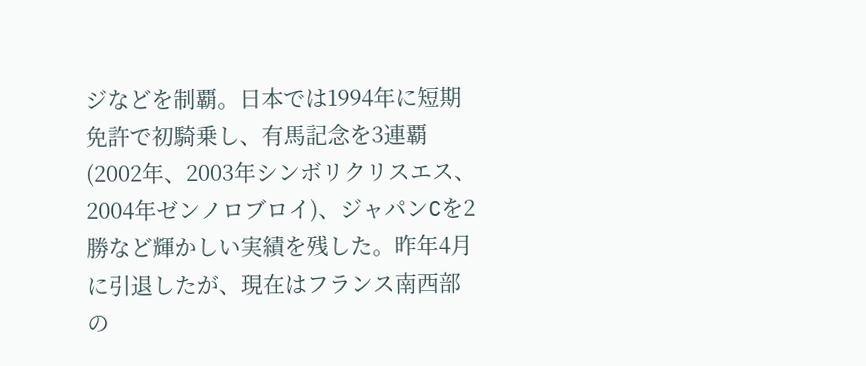ジなどを制覇。日本では1994年に短期免許で初騎乗し、有馬記念を3連覇(2002年、2003年シンボリクリスエス、2004年ゼンノロブロイ)、ジャパンCを2勝など輝かしい実績を残した。昨年4月に引退したが、現在はフランス南西部の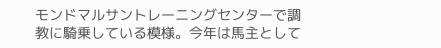モンドマルサントレーニングセンターで調教に騎乗している模様。今年は馬主として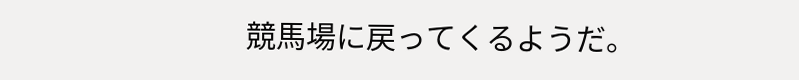競馬場に戻ってくるようだ。